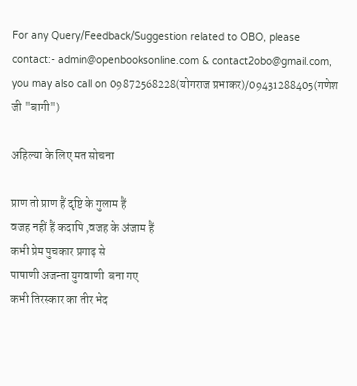For any Query/Feedback/Suggestion related to OBO, please contact:- admin@openbooksonline.com & contact2obo@gmail.com, you may also call on 09872568228(योगराज प्रभाकर)/09431288405(गणेश जी "बागी")

अहिल्या के लिए मत सोचना

प्राण तो प्राण हैं दृष्टि के गुलाम हैं
वजह नहीं हैं कदापि ,वजह के अंजाम हैं
कभी प्रेम पुचकार प्रगाढ़ से
पाषाणी अजन्ता युगवाणी  बना गए
कभी तिरस्कार का तीर भेद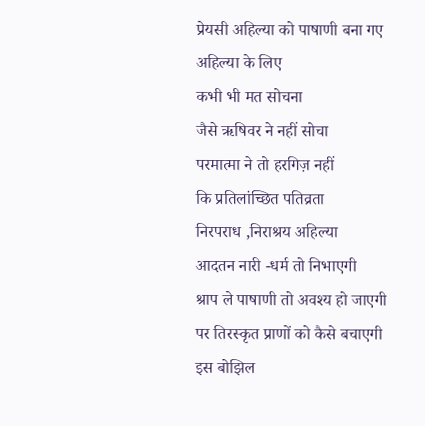प्रेयसी अहिल्या को पाषाणी बना गए
अहिल्या के लिए
कभी भी मत सोचना
जैसे ऋषिवर ने नहीं सोचा
परमात्मा ने तो हरगिज़ नहीं
कि प्रतिलांच्छित पतिव्रता
निरपराध ,निराश्रय अहिल्या
आदतन नारी -धर्म तो निभाएगी
श्राप ले पाषाणी तो अवश्य हो जाएगी
पर तिरस्कृत प्राणों को कैसे बचाएगी
इस बोझिल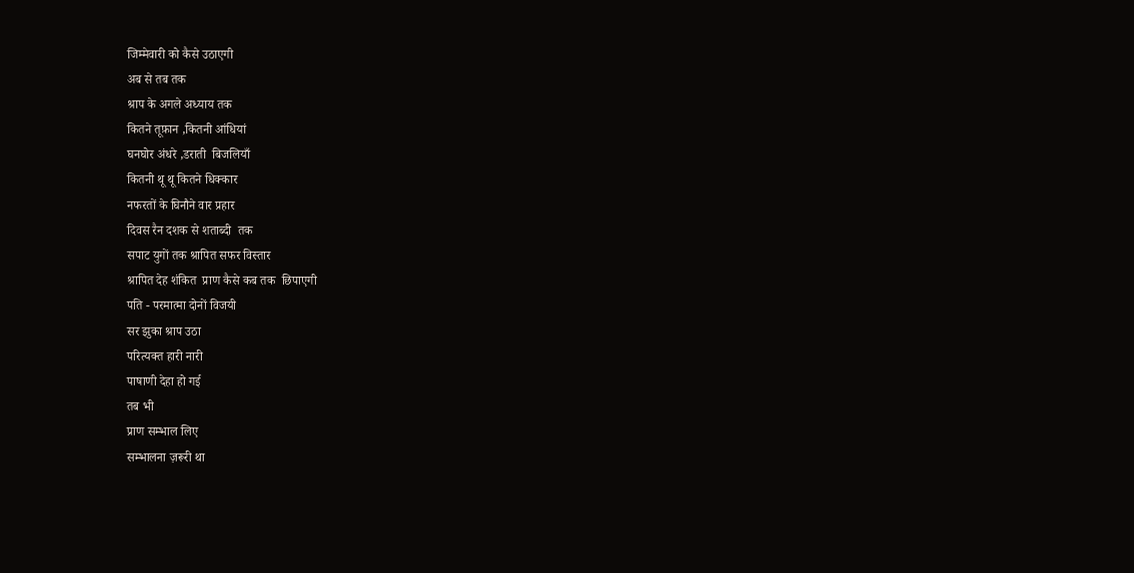जिम्मेवारी को कैसे उठाएगी
अब से तब तक
श्राप के अगले अध्याय तक
कितने तूफ़ान ,कितनी आंधियां
घनघोर अंधरे ,डराती  बिजलियाँ
कितनी थू थू कितने धिक्कार
नफरतों के घिनौने वार प्रहार
दिवस रैन दशक से शताब्दी  तक
सपाट युगों तक श्रापित सफर विस्तार
श्रापित देह शंकित  प्राण कैसे कब तक  छिपाएगी
पति - परमात्मा दोनों विजयी
सर झुका श्राप उठा
परित्यक्त हारी नारी
पाषाणी देहा हो गई
तब भी
प्राण सम्भाल लिए
सम्भालना ज़रूरी था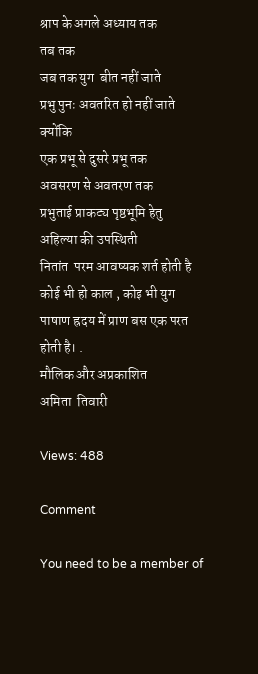श्राप के अगले अध्याय तक
तब तक
जब तक युग  बीत नहीं जाते
प्रभु पुनः अवतरित हो नहीं जाते
क्योंकि
एक प्रभू से दुसरे प्रभू तक
अवसरण से अवतरण तक
प्रभुताई प्राकट्य पृष्ठभूमि हेतु
अहिल्या की उपस्थिती
नितांत  परम आवष्यक शर्त होती है
कोई भी हो काल , कोइ भी युग
पाषाण ह्रदय में प्राण बस एक परत होती है। .
मौलिक और अप्रकाशित
अमिता  तिवारी

Views: 488

Comment

You need to be a member of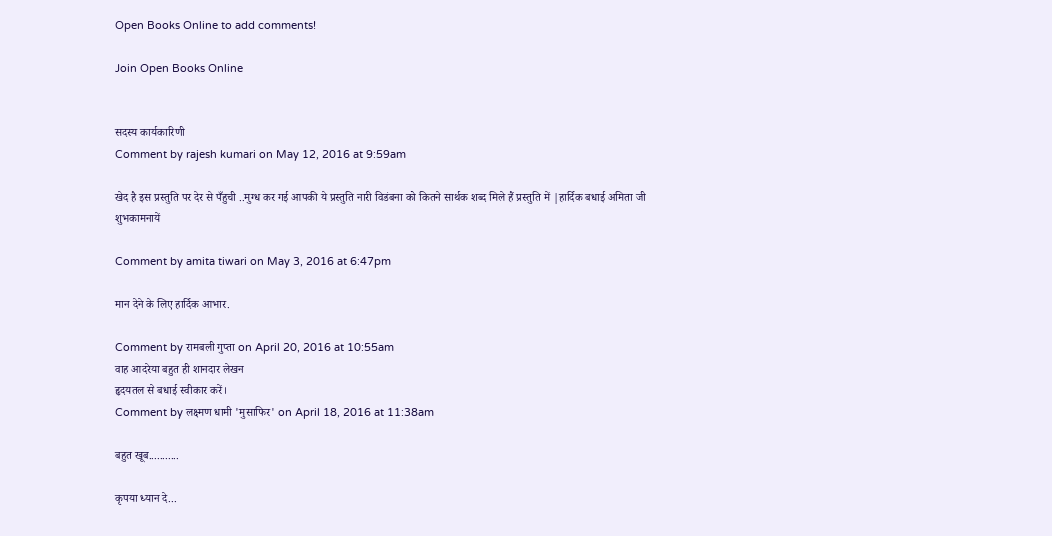Open Books Online to add comments!

Join Open Books Online


सदस्य कार्यकारिणी
Comment by rajesh kumari on May 12, 2016 at 9:59am

खेद है इस प्रस्तुति पर देर से पँहुची ..मुग्ध कर गई आपकी ये प्रस्तुति नारी विडंबना को कितने सार्थक शब्द मिले हैं प्रस्तुति में |हार्दिक बधाई अमिता जी शुभकामनायें

Comment by amita tiwari on May 3, 2016 at 6:47pm

मान देने के लिए हार्दिक आभार.

Comment by रामबली गुप्ता on April 20, 2016 at 10:55am
वाह आदरेया बहुत ही शानदार लेखन
हृदयतल से बधाई स्वीकार करें।
Comment by लक्ष्मण धामी 'मुसाफिर' on April 18, 2016 at 11:38am

बहुत खूब...........

कृपया ध्यान दे...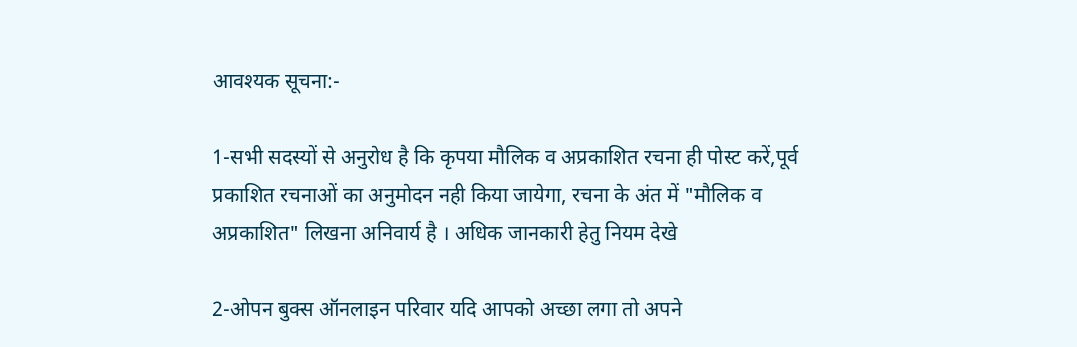आवश्यक सूचना:-

1-सभी सदस्यों से अनुरोध है कि कृपया मौलिक व अप्रकाशित रचना ही पोस्ट करें,पूर्व प्रकाशित रचनाओं का अनुमोदन नही किया जायेगा, रचना के अंत में "मौलिक व अप्रकाशित" लिखना अनिवार्य है । अधिक जानकारी हेतु नियम देखे

2-ओपन बुक्स ऑनलाइन परिवार यदि आपको अच्छा लगा तो अपने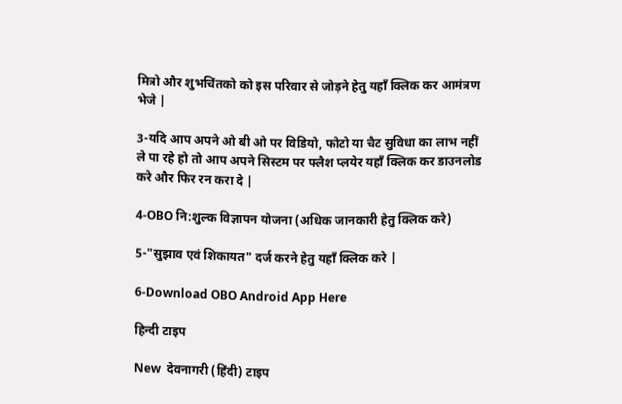मित्रो और शुभचिंतको को इस परिवार से जोड़ने हेतु यहाँ क्लिक कर आमंत्रण भेजे |

3-यदि आप अपने ओ बी ओ पर विडियो, फोटो या चैट सुविधा का लाभ नहीं ले पा रहे हो तो आप अपने सिस्टम पर फ्लैश प्लयेर यहाँ क्लिक कर डाउनलोड करे और फिर रन करा दे |

4-OBO नि:शुल्क विज्ञापन योजना (अधिक जानकारी हेतु क्लिक करे)

5-"सुझाव एवं शिकायत" दर्ज करने हेतु यहाँ क्लिक करे |

6-Download OBO Android App Here

हिन्दी टाइप

New  देवनागरी (हिंदी) टाइप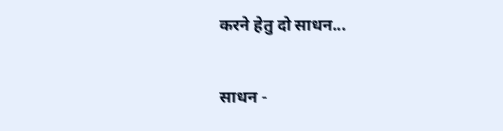करने हेतु दो साधन...

साधन -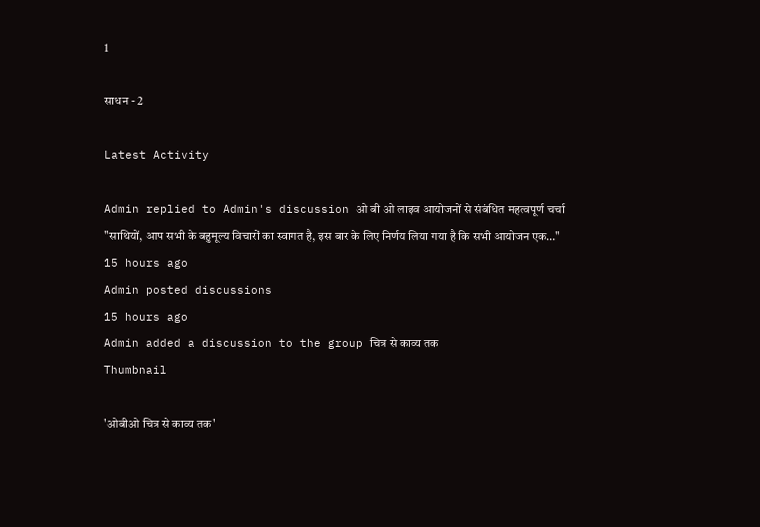1

साधन - 2

Latest Activity

Admin replied to Admin's discussion ओ बी ओ लाइव आयोजनों से संबंधित महत्वपूर्ण चर्चा
"साथियों, आप सभी के बहुमूल्य विचारों का स्वागत है, इस बार के लिए निर्णय लिया गया है कि सभी आयोजन एक…"
15 hours ago
Admin posted discussions
15 hours ago
Admin added a discussion to the group चित्र से काव्य तक
Thumbnail

'ओबीओ चित्र से काव्य तक'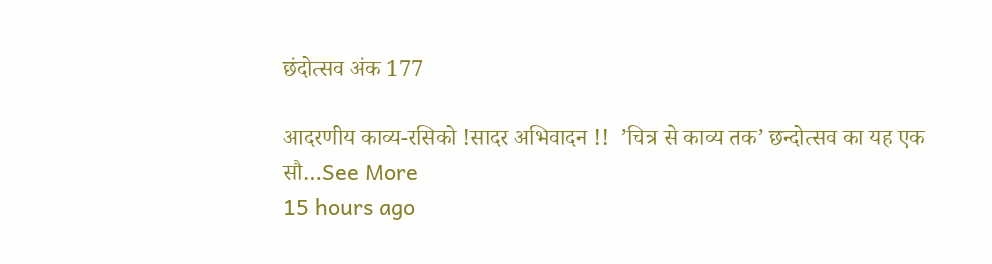छंदोत्सव अंक 177

आदरणीय काव्य-रसिको !सादर अभिवादन !!  ’चित्र से काव्य तक’ छन्दोत्सव का यह एक सौ…See More
15 hours ago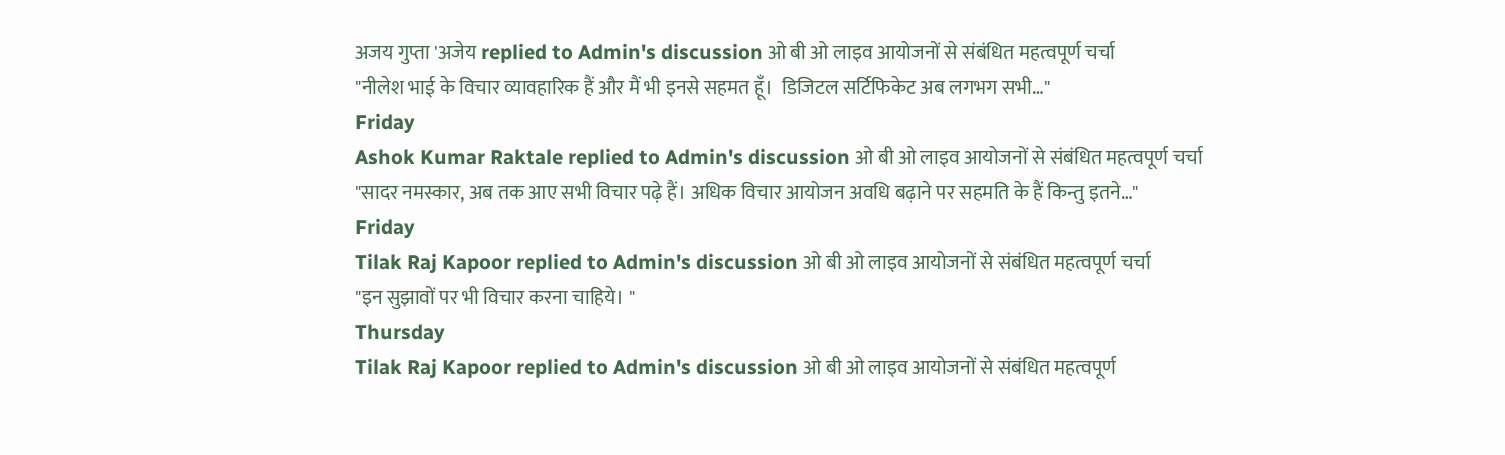अजय गुप्ता 'अजेय replied to Admin's discussion ओ बी ओ लाइव आयोजनों से संबंधित महत्वपूर्ण चर्चा
"नीलेश भाई के विचार व्यावहारिक हैं और मैं भी इनसे सहमत हूँ।  डिजिटल सर्टिफिकेट अब लगभग सभी…"
Friday
Ashok Kumar Raktale replied to Admin's discussion ओ बी ओ लाइव आयोजनों से संबंधित महत्वपूर्ण चर्चा
"सादर नमस्कार, अब तक आए सभी विचार पढ़े हैं। अधिक विचार आयोजन अवधि बढ़ाने पर सहमति के हैं किन्तु इतने…"
Friday
Tilak Raj Kapoor replied to Admin's discussion ओ बी ओ लाइव आयोजनों से संबंधित महत्वपूर्ण चर्चा
"इन सुझावों पर भी विचार करना चाहिये। "
Thursday
Tilak Raj Kapoor replied to Admin's discussion ओ बी ओ लाइव आयोजनों से संबंधित महत्वपूर्ण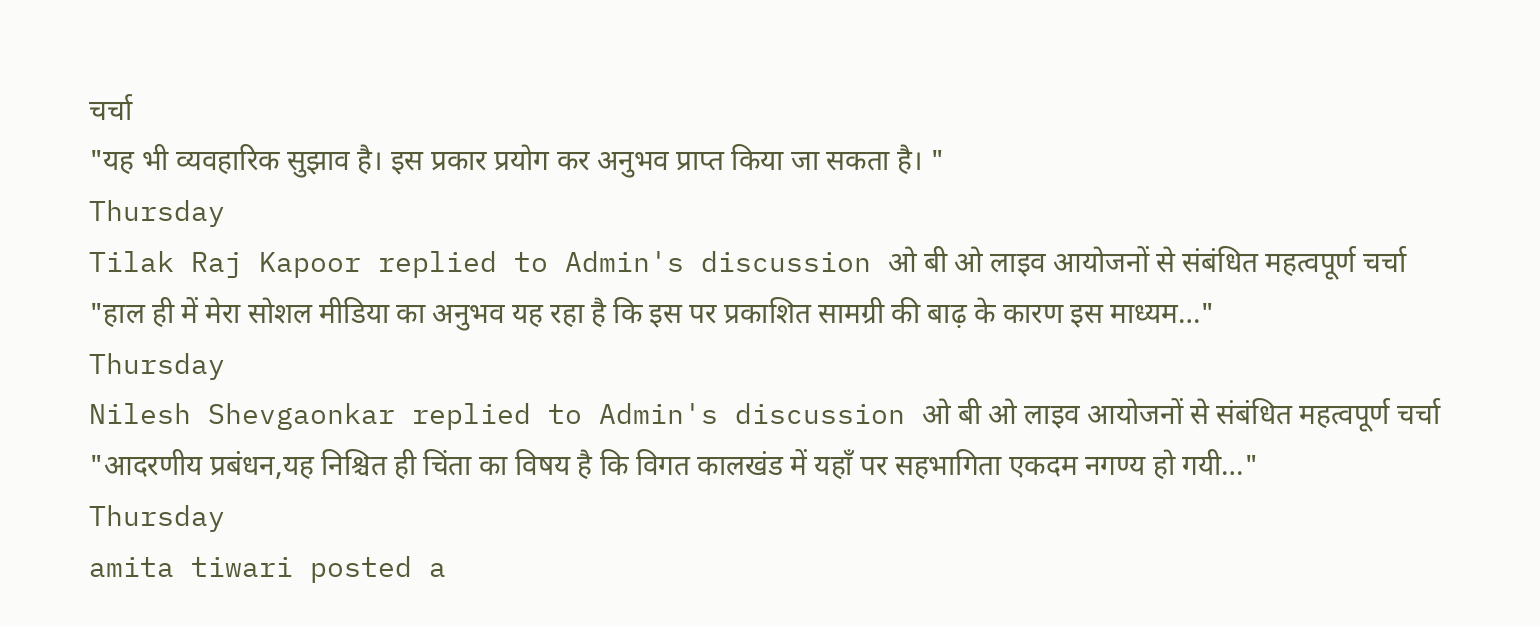चर्चा
"यह भी व्यवहारिक सुझाव है। इस प्रकार प्रयोग कर अनुभव प्राप्त किया जा सकता है। "
Thursday
Tilak Raj Kapoor replied to Admin's discussion ओ बी ओ लाइव आयोजनों से संबंधित महत्वपूर्ण चर्चा
"हाल ही में मेरा सोशल मीडिया का अनुभव यह रहा है कि इस पर प्रकाशित सामग्री की बाढ़ के कारण इस माध्यम…"
Thursday
Nilesh Shevgaonkar replied to Admin's discussion ओ बी ओ लाइव आयोजनों से संबंधित महत्वपूर्ण चर्चा
"आदरणीय प्रबंधन,यह निश्चित ही चिंता का विषय है कि विगत कालखंड में यहाँ पर सहभागिता एकदम नगण्य हो गयी…"
Thursday
amita tiwari posted a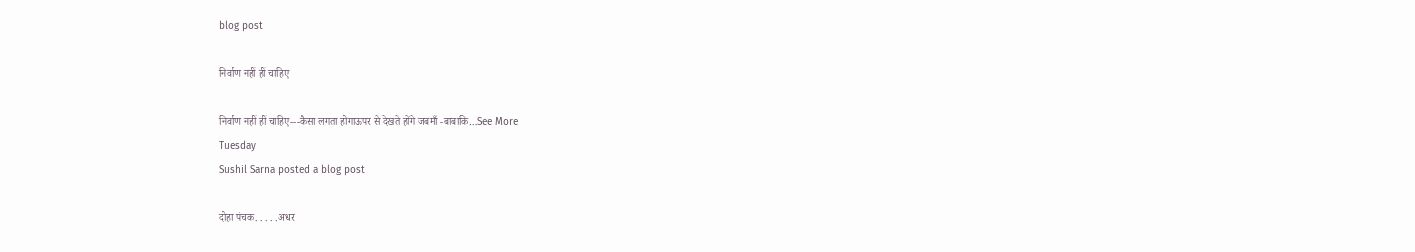blog post

निर्वाण नहीं हीं चाहिए

निर्वाण नहीं हीं चाहिए---कैसा लगता होगाऊपर से देखते होंगे जबमाँ -बाबाकि…See More
Tuesday
Sushil Sarna posted a blog post

दोहा पंचक. . . . .अधर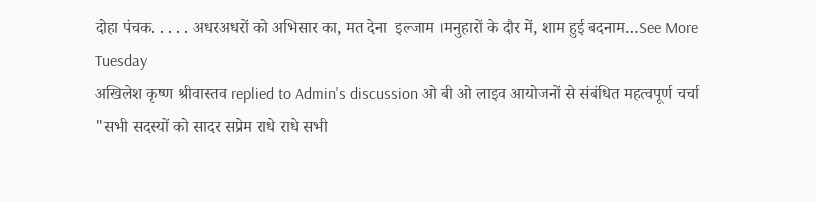दोहा पंचक. . . . . अधरअधरों को अभिसार का, मत देना  इल्जाम ।मनुहारों के दौर में, शाम हुई बदनाम…See More
Tuesday
अखिलेश कृष्ण श्रीवास्तव replied to Admin's discussion ओ बी ओ लाइव आयोजनों से संबंधित महत्वपूर्ण चर्चा
"सभी सदस्यों को सादर सप्रेम राधे राधे सभी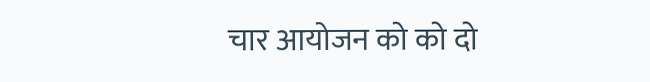चार आयोजन को को दो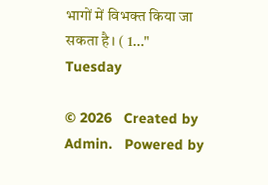भागों में विभक्त किया जा सकता है। ( 1…"
Tuesday

© 2026   Created by Admin.   Powered by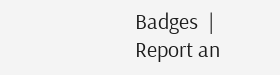Badges  |  Report an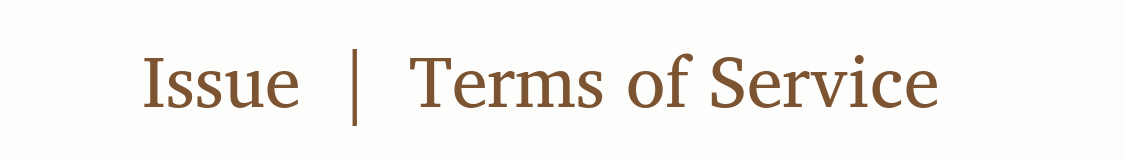Issue  |  Terms of Service